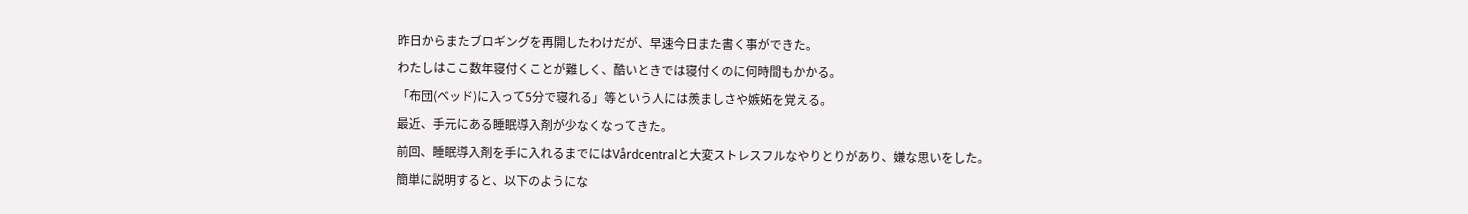昨日からまたブロギングを再開したわけだが、早速今日また書く事ができた。
わたしはここ数年寝付くことが難しく、酷いときでは寝付くのに何時間もかかる。
「布団(ベッド)に入って5分で寝れる」等という人には羨ましさや嫉妬を覚える。
最近、手元にある睡眠導入剤が少なくなってきた。
前回、睡眠導入剤を手に入れるまでにはVårdcentralと大変ストレスフルなやりとりがあり、嫌な思いをした。
簡単に説明すると、以下のようにな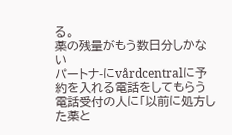る。
薬の残量がもう数日分しかない
パートナ-にvårdcentralに予約を入れる電話をしてもらう
電話受付の人に「以前に処方した薬と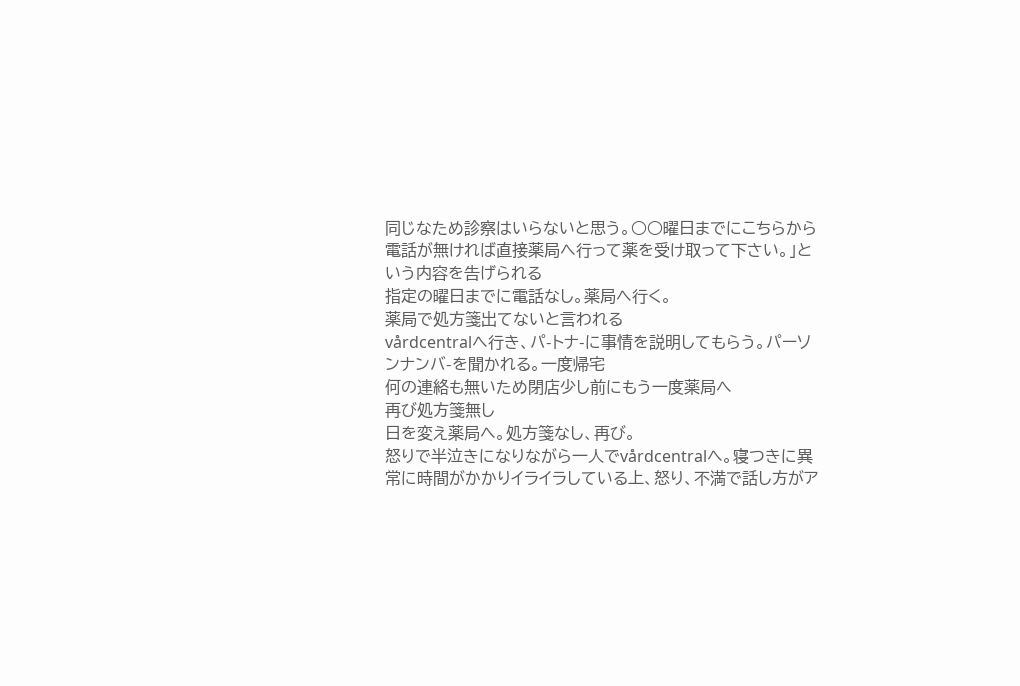同じなため診察はいらないと思う。○○曜日までにこちらから電話が無ければ直接薬局へ行って薬を受け取って下さい。」という内容を告げられる
指定の曜日までに電話なし。薬局へ行く。
薬局で処方箋出てないと言われる
vårdcentralへ行き、パ-トナ-に事情を説明してもらう。パーソンナンバ-を聞かれる。一度帰宅
何の連絡も無いため閉店少し前にもう一度薬局へ
再び処方箋無し
日を変え薬局へ。処方箋なし、再び。
怒りで半泣きになりながら一人でvårdcentralへ。寝つきに異常に時間がかかりイライラしている上、怒り、不満で話し方がア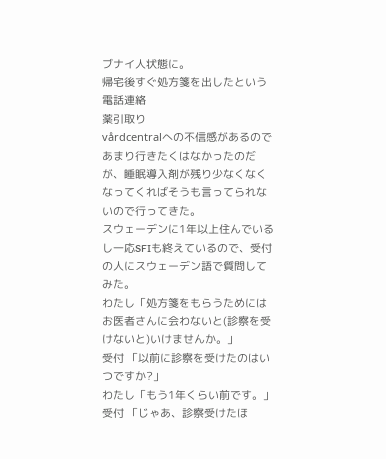ブナイ人状態に。
帰宅後すぐ処方箋を出したという電話連絡
薬引取り
vårdcentralへの不信感があるのであまり行きたくはなかったのだが、睡眠導入剤が残り少なくなくなってくればそうも言ってられないので行ってきた。
スウェーデンに1年以上住んでいるし一応SFIも終えているので、受付の人にスウェーデン語で質問してみた。
わたし「処方箋をもらうためにはお医者さんに会わないと(診察を受けないと)いけませんか。」
受付 「以前に診察を受けたのはいつですか?」
わたし「もう1年くらい前です。」
受付 「じゃあ、診察受けたほ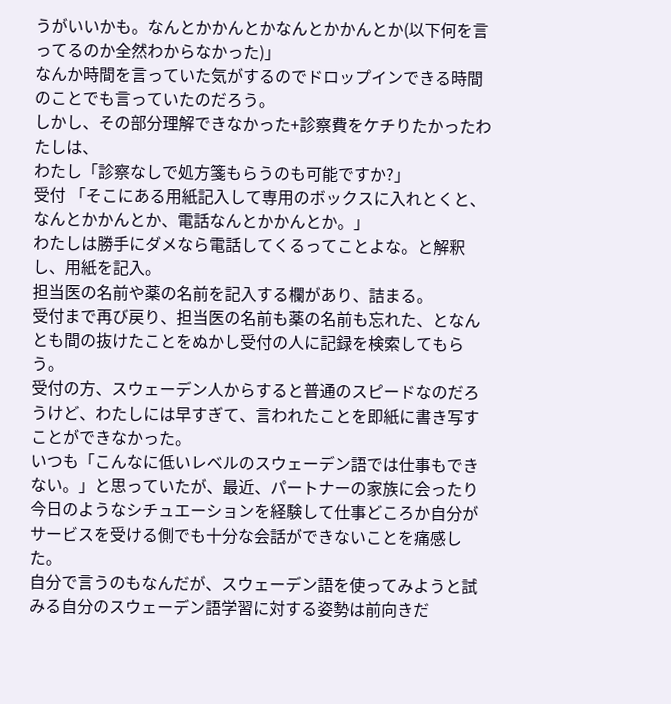うがいいかも。なんとかかんとかなんとかかんとか(以下何を言ってるのか全然わからなかった)」
なんか時間を言っていた気がするのでドロップインできる時間のことでも言っていたのだろう。
しかし、その部分理解できなかった+診察費をケチりたかったわたしは、
わたし「診察なしで処方箋もらうのも可能ですか?」
受付 「そこにある用紙記入して専用のボックスに入れとくと、なんとかかんとか、電話なんとかかんとか。」
わたしは勝手にダメなら電話してくるってことよな。と解釈し、用紙を記入。
担当医の名前や薬の名前を記入する欄があり、詰まる。
受付まで再び戻り、担当医の名前も薬の名前も忘れた、となんとも間の抜けたことをぬかし受付の人に記録を検索してもらう。
受付の方、スウェーデン人からすると普通のスピードなのだろうけど、わたしには早すぎて、言われたことを即紙に書き写すことができなかった。
いつも「こんなに低いレベルのスウェーデン語では仕事もできない。」と思っていたが、最近、パートナーの家族に会ったり今日のようなシチュエーションを経験して仕事どころか自分がサービスを受ける側でも十分な会話ができないことを痛感した。
自分で言うのもなんだが、スウェーデン語を使ってみようと試みる自分のスウェーデン語学習に対する姿勢は前向きだ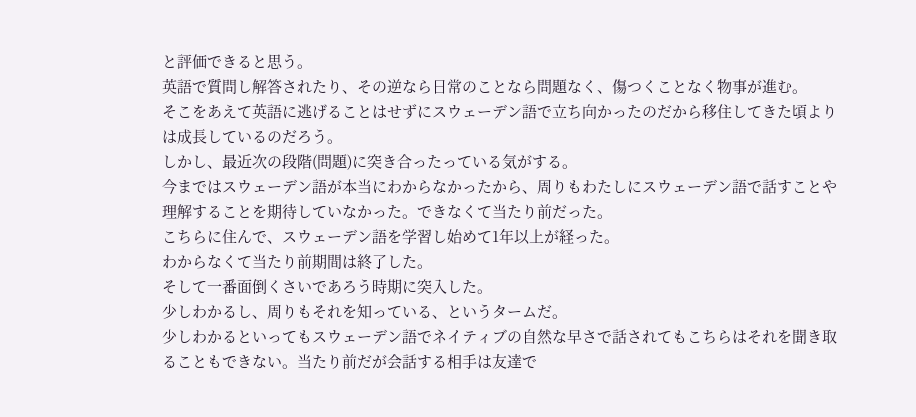と評価できると思う。
英語で質問し解答されたり、その逆なら日常のことなら問題なく、傷つくことなく物事が進む。
そこをあえて英語に逃げることはせずにスウェーデン語で立ち向かったのだから移住してきた頃よりは成長しているのだろう。
しかし、最近次の段階(問題)に突き合ったっている気がする。
今まではスウェーデン語が本当にわからなかったから、周りもわたしにスウェーデン語で話すことや理解することを期待していなかった。できなくて当たり前だった。
こちらに住んで、スウェーデン語を学習し始めて1年以上が経った。
わからなくて当たり前期間は終了した。
そして一番面倒くさいであろう時期に突入した。
少しわかるし、周りもそれを知っている、というタームだ。
少しわかるといってもスウェーデン語でネイティブの自然な早さで話されてもこちらはそれを聞き取ることもできない。当たり前だが会話する相手は友達で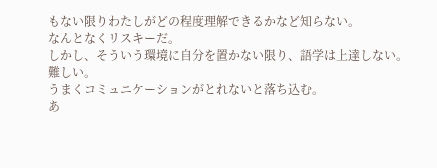もない限りわたしがどの程度理解できるかなど知らない。
なんとなくリスキーだ。
しかし、そういう環境に自分を置かない限り、語学は上達しない。
難しい。
うまくコミュニケーションがとれないと落ち込む。
あ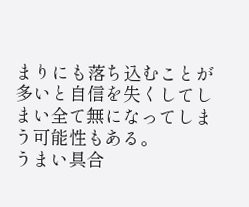まりにも落ち込むことが多いと自信を失くしてしまい全て無になってしまう可能性もある。
うまい具合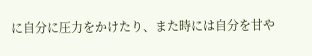に自分に圧力をかけたり、また時には自分を甘や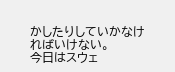かしたりしていかなければいけない。
今日はスウェ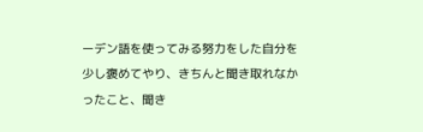ーデン語を使ってみる努力をした自分を少し褒めてやり、きちんと聞き取れなかったこと、聞き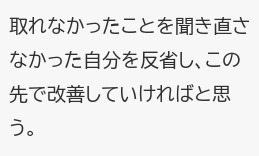取れなかったことを聞き直さなかった自分を反省し、この先で改善していければと思う。